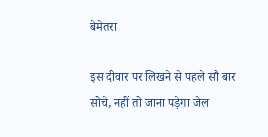बेमेतरा

इस दीवार पर लिखने से पहले सौ बार सोचे, नहीं तो जाना पड़ेगा जेल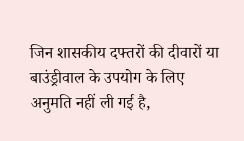जिन शासकीय दफ्तरों की दीवारों या बाउंड्रीवाल के उपयोग के लिए अनुमति नहीं ली गई है,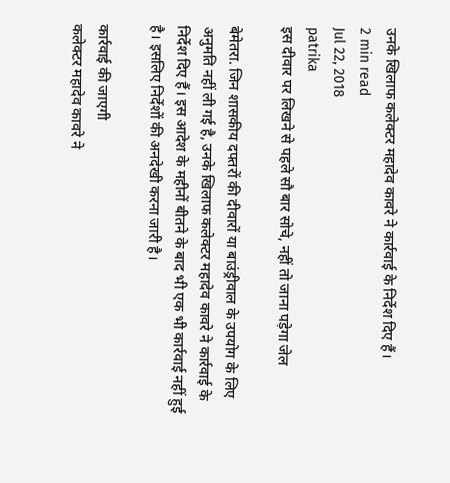उनके खिलाफ कलेक्टर महादेव कावरे ने कार्रवाई के निर्देश दिए हैं।
2 min read
Jul 22, 2018
patrika
इस दीवार पर लिखने से पहले सौ बार सोचे, नहीं तो जाना पड़ेगा जेल

बेमेतरा. जिन शासकीय दफ्तरों की दीवारों या बाउंड्रीवाल के उपयोग के लिए अनुमति नहीं ली गई है, उनके खिलाफ कलेक्टर महादेव कावरे ने कार्रवाई के निर्देश दिए हैं। इस आदेश के महीनों बीतने के बाद भी एक भी कार्रवाई नहीं हुई है। इसलिए निर्देशों की अनदेखी करना जारी है।

कार्रवाई की जाएगी
कलेक्टर महादेव कावरे ने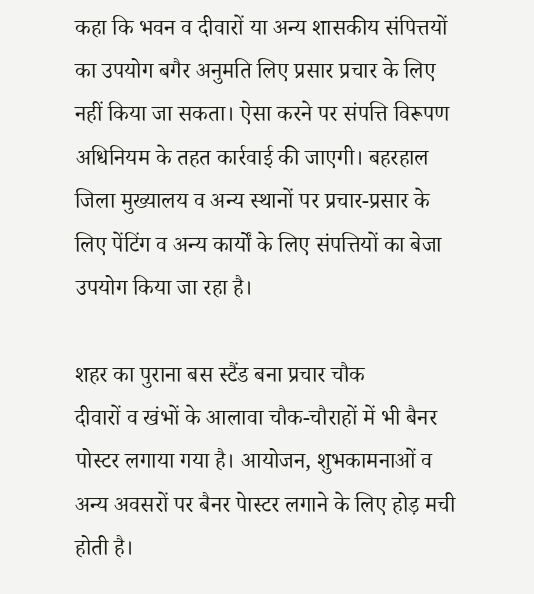कहा कि भवन व दीवारों या अन्य शासकीय संपित्तयों का उपयोग बगैर अनुमति लिए प्रसार प्रचार के लिए नहीं किया जा सकता। ऐसा करने पर संपत्ति विरूपण अधिनियम के तहत कार्रवाई की जाएगी। बहरहाल जिला मुख्यालय व अन्य स्थानों पर प्रचार-प्रसार के लिए पेंटिंग व अन्य कार्यों के लिए संपत्तियों का बेजा उपयोग किया जा रहा है।

शहर का पुराना बस स्टैंड बना प्रचार चौक
दीवारों व खंभों के आलावा चौक-चौराहों में भी बैनर पोस्टर लगाया गया है। आयोजन, शुभकामनाओं व अन्य अवसरों पर बैनर पेास्टर लगाने के लिए होड़ मची होती है।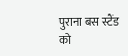पुराना बस स्टैंड को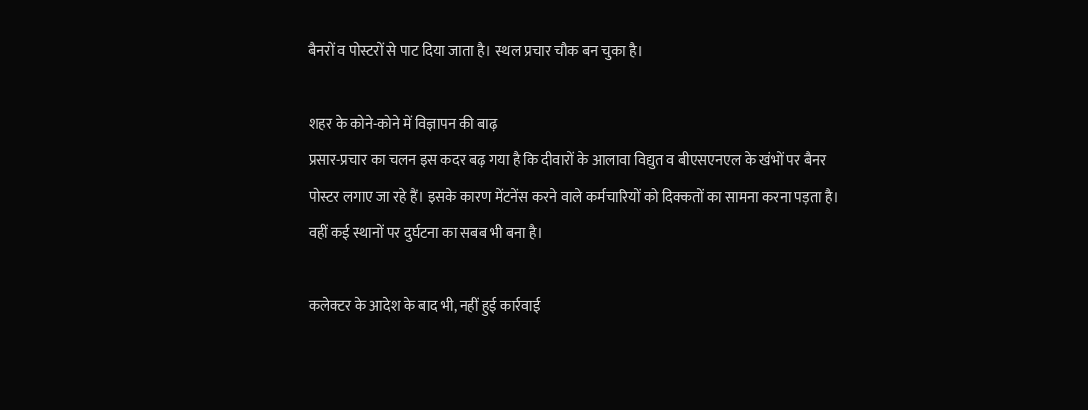बैनरों व पोस्टरों से पाट दिया जाता है। स्थल प्रचार चौक बन चुका है।

शहर के कोने-कोने में विज्ञापन की बाढ़
प्रसार-प्रचार का चलन इस कदर बढ़ गया है कि दीवारों के आलावा विद्युत व बीएसएनएल के खंभों पर बैनर पोस्टर लगाए जा रहे हैं। इसके कारण मेंटनेंस करने वाले कर्मचारियों को दिक्कतों का सामना करना पड़ता है। वहीं कई स्थानों पर दुर्घटना का सबब भी बना है।

कलेक्टर के आदेश के बाद भी, नहीं हुई कार्रवाई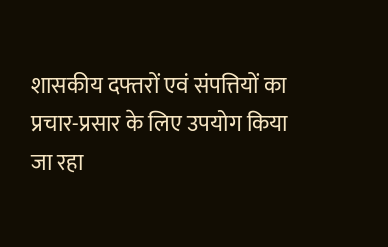शासकीय दफ्तरों एवं संपत्तियों का प्रचार-प्रसार के लिए उपयोग किया जा रहा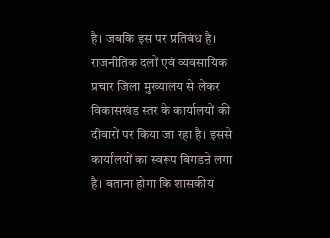है। जबकि इस पर प्रतिबंध है। राजनीतिक दलों एवं व्यवसायिक प्रचार जिला मुख्यालय से लेकर विकासखंड स्तर के कार्यालयों की दीवारों पर किया जा रहा है। इससे कार्यालयों का स्वरूप बिगडऩे लगा है। बताना होगा कि शासकीय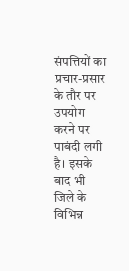संपत्तियों का प्रचार-प्रसार के तौर पर उपयोग करने पर पाबंदी लगी है। इसके बाद भी जिले के विभिन्न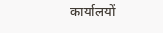कार्यालयों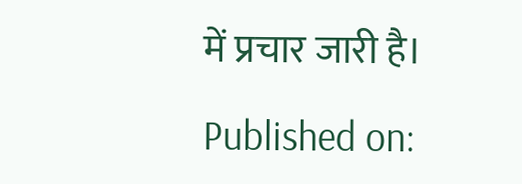में प्रचार जारी है।

Published on: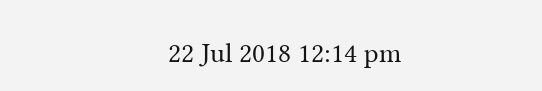22 Jul 2018 12:14 pm